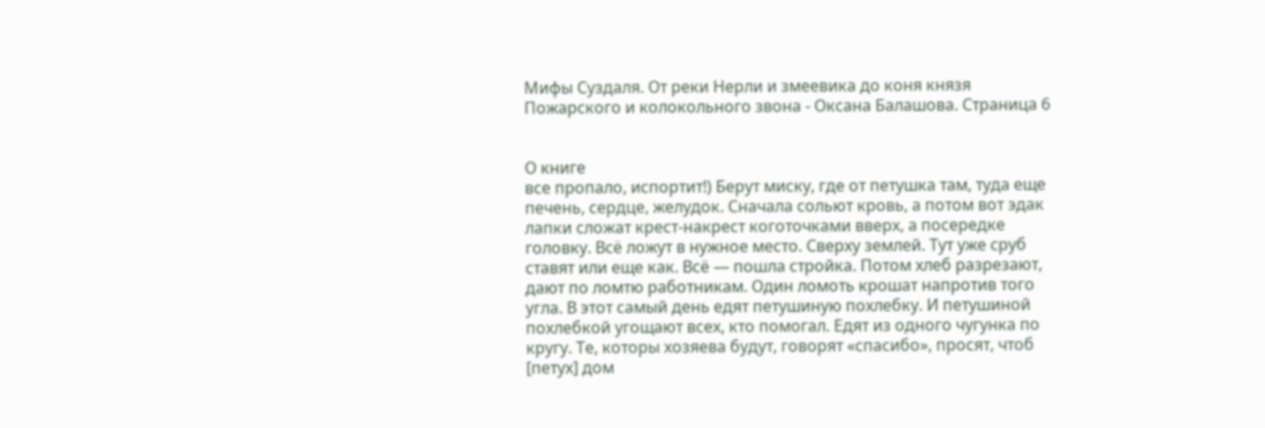Мифы Суздаля. От реки Нерли и змеевика до коня князя Пожарского и колокольного звона - Оксана Балашова. Страница 6


О книге
все пропало, испортит!) Берут миску, где от петушка там, туда еще печень, сердце, желудок. Сначала сольют кровь, а потом вот эдак лапки сложат крест-накрест коготочками вверх, а посередке головку. Всё ложут в нужное место. Сверху землей. Тут уже сруб ставят или еще как. Всё — пошла стройка. Потом хлеб разрезают, дают по ломтю работникам. Один ломоть крошат напротив того угла. В этот самый день едят петушиную похлебку. И петушиной похлебкой угощают всех, кто помогал. Едят из одного чугунка по кругу. Те, которы хозяева будут, говорят «спасибо», просят, чтоб [петух] дом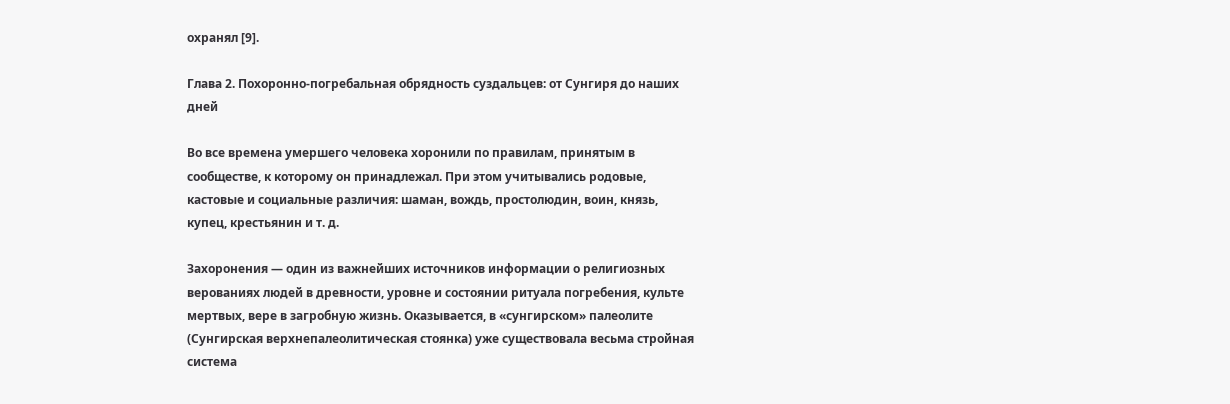охранял [9].

Глава 2. Похоронно-погребальная обрядность суздальцев: от Сунгиря до наших дней

Во все времена умершего человека хоронили по правилам, принятым в сообществе, к которому он принадлежал. При этом учитывались родовые, кастовые и социальные различия: шаман, вождь, простолюдин, воин, князь, купец, крестьянин и т. д.

Захоронения — один из важнейших источников информации о религиозных верованиях людей в древности, уровне и состоянии ритуала погребения, культе мертвых, вере в загробную жизнь. Оказывается, в «сунгирском» палеолите (Сунгирская верхнепалеолитическая стоянка) уже существовала весьма стройная система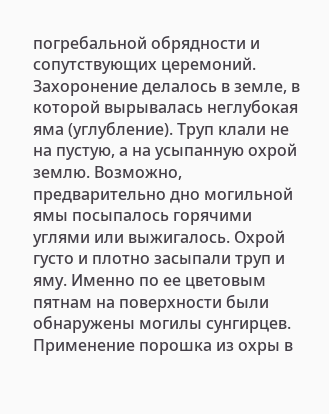погребальной обрядности и сопутствующих церемоний. Захоронение делалось в земле, в которой вырывалась неглубокая яма (углубление). Труп клали не на пустую, а на усыпанную охрой землю. Возможно, предварительно дно могильной ямы посыпалось горячими углями или выжигалось. Охрой густо и плотно засыпали труп и яму. Именно по ее цветовым пятнам на поверхности были обнаружены могилы сунгирцев. Применение порошка из охры в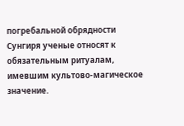погребальной обрядности Сунгиря ученые относят к обязательным ритуалам, имевшим культово-магическое значение.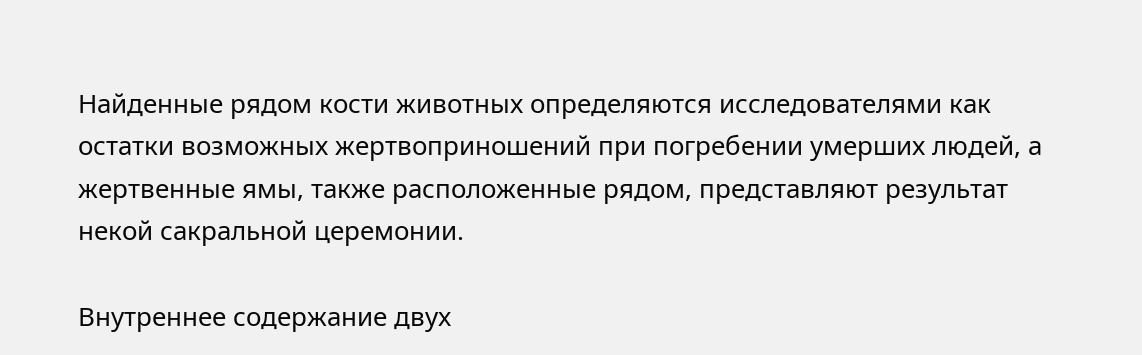Найденные рядом кости животных определяются исследователями как остатки возможных жертвоприношений при погребении умерших людей, а жертвенные ямы, также расположенные рядом, представляют результат некой сакральной церемонии.

Внутреннее содержание двух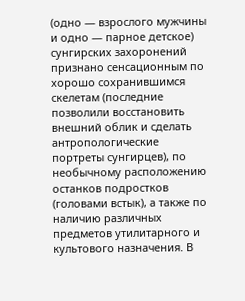(одно — взрослого мужчины и одно — парное детское) сунгирских захоронений признано сенсационным по хорошо сохранившимся скелетам (последние позволили восстановить внешний облик и сделать антропологические портреты сунгирцев), по необычному расположению останков подростков (головами встык), а также по наличию различных предметов утилитарного и культового назначения. В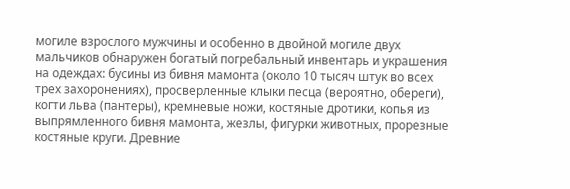могиле взрослого мужчины и особенно в двойной могиле двух мальчиков обнаружен богатый погребальный инвентарь и украшения на одеждах: бусины из бивня мамонта (около 10 тысяч штук во всех трех захоронениях), просверленные клыки песца (вероятно, обереги), когти льва (пантеры), кремневые ножи, костяные дротики, копья из выпрямленного бивня мамонта, жезлы, фигурки животных, прорезные костяные круги. Древние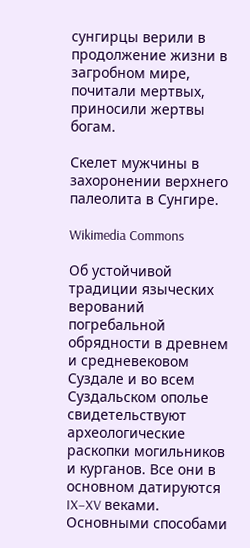сунгирцы верили в продолжение жизни в загробном мире, почитали мертвых, приносили жертвы богам.

Скелет мужчины в захоронении верхнего палеолита в Сунгире.

Wikimedia Commons

Об устойчивой традиции языческих верований погребальной обрядности в древнем и средневековом Суздале и во всем Суздальском ополье свидетельствуют археологические раскопки могильников и курганов. Все они в основном датируются IX–XV веками. Основными способами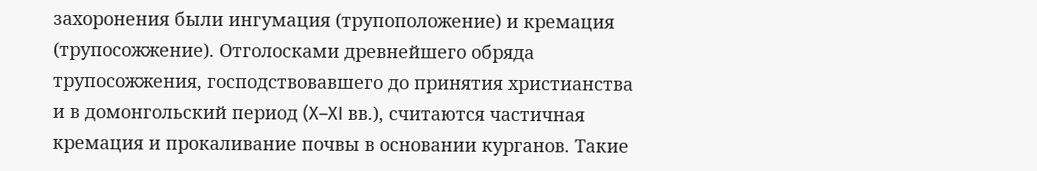захоронения были ингумация (трупоположение) и кремация (трупосожжение). Отголосками древнейшего обряда трупосожжения, господствовавшего до принятия христианства и в домонгольский период (X–XI вв.), считаются частичная кремация и прокаливание почвы в основании курганов. Такие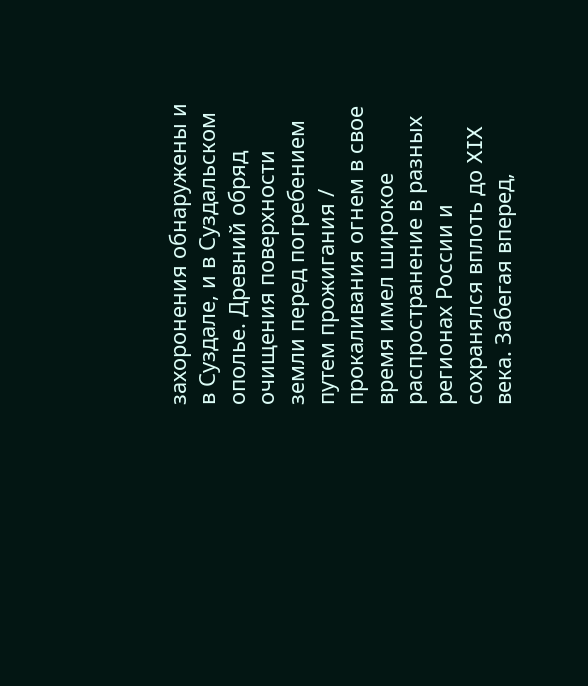захоронения обнаружены и в Суздале, и в Суздальском ополье. Древний обряд очищения поверхности земли перед погребением путем прожигания / прокаливания огнем в свое время имел широкое распространение в разных регионах России и сохранялся вплоть до XIX века. Забегая вперед,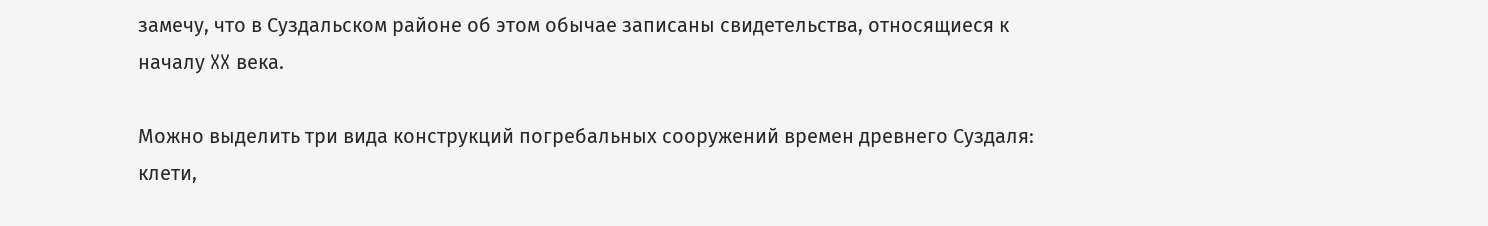замечу, что в Суздальском районе об этом обычае записаны свидетельства, относящиеся к началу XX века.

Можно выделить три вида конструкций погребальных сооружений времен древнего Суздаля: клети,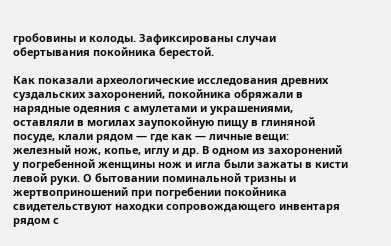гробовины и колоды. Зафиксированы случаи обертывания покойника берестой.

Как показали археологические исследования древних суздальских захоронений, покойника обряжали в нарядные одеяния с амулетами и украшениями, оставляли в могилах заупокойную пищу в глиняной посуде, клали рядом — где как — личные вещи: железный нож, копье, иглу и др. В одном из захоронений у погребенной женщины нож и игла были зажаты в кисти левой руки. О бытовании поминальной тризны и жертвоприношений при погребении покойника свидетельствуют находки сопровождающего инвентаря рядом с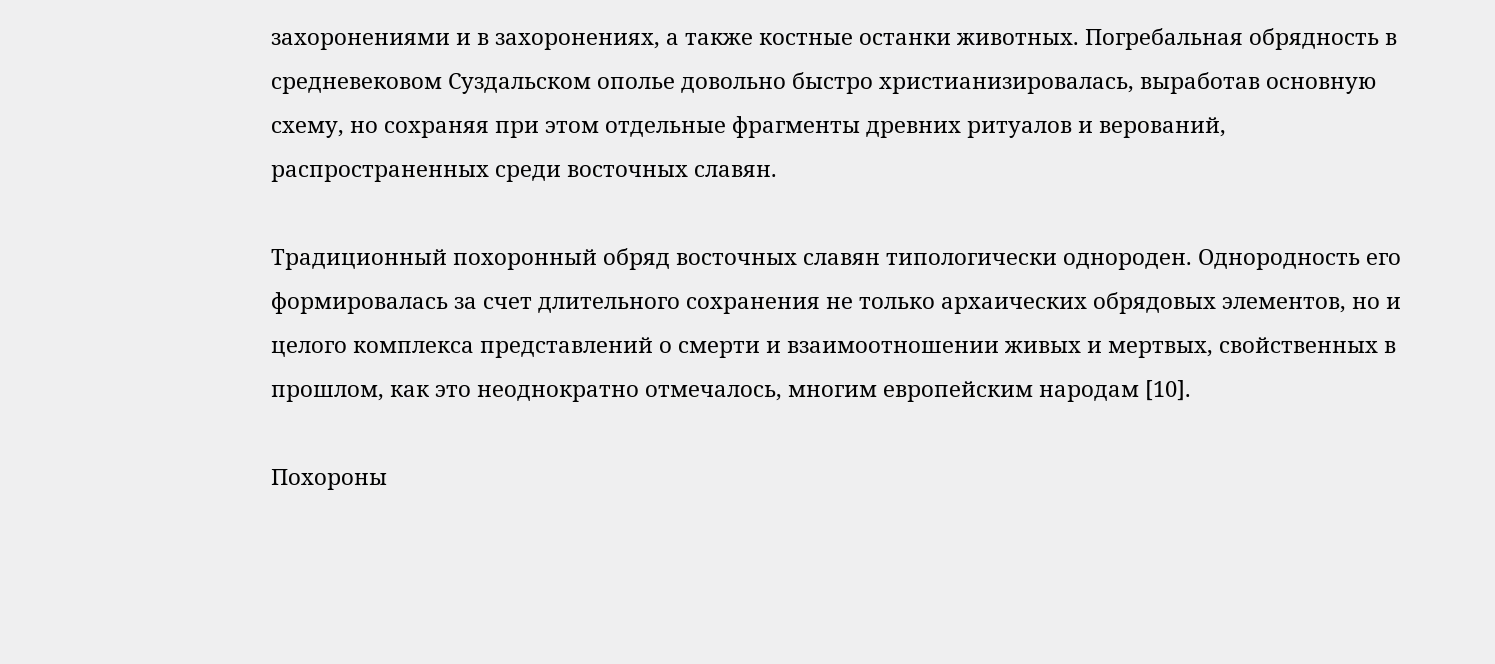захоронениями и в захоронениях, а также костные останки животных. Погребальная обрядность в средневековом Суздальском ополье довольно быстро христианизировалась, выработав основную схему, но сохраняя при этом отдельные фрагменты древних ритуалов и верований, распространенных среди восточных славян.

Традиционный похоронный обряд восточных славян типологически однороден. Однородность его формировалась за счет длительного сохранения не только архаических обрядовых элементов, но и целого комплекса представлений о смерти и взаимоотношении живых и мертвых, свойственных в прошлом, как это неоднократно отмечалось, многим европейским народам [10].

Похороны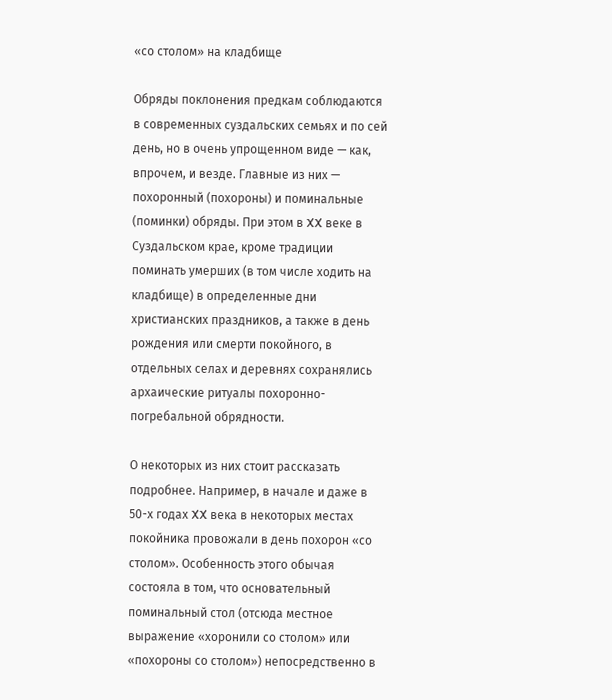«со столом» на кладбище

Обряды поклонения предкам соблюдаются в современных суздальских семьях и по сей день, но в очень упрощенном виде — как, впрочем, и везде. Главные из них — похоронный (похороны) и поминальные (поминки) обряды. При этом в XX веке в Суздальском крае, кроме традиции поминать умерших (в том числе ходить на кладбище) в определенные дни христианских праздников, а также в день рождения или смерти покойного, в отдельных селах и деревнях сохранялись архаические ритуалы похоронно-погребальной обрядности.

О некоторых из них стоит рассказать подробнее. Например, в начале и даже в 50-х годах XX века в некоторых местах покойника провожали в день похорон «со столом». Особенность этого обычая состояла в том, что основательный поминальный стол (отсюда местное выражение «хоронили со столом» или «похороны со столом») непосредственно в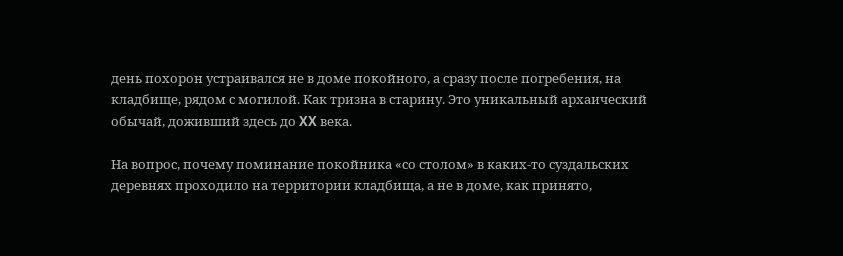день похорон устраивался не в доме покойного, а сразу после погребения, на кладбище, рядом с могилой. Как тризна в старину. Это уникальный архаический обычай, доживший здесь до XX века.

На вопрос, почему поминание покойника «со столом» в каких-то суздальских деревнях проходило на территории кладбища, а не в доме, как принято,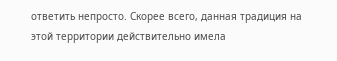ответить непросто. Скорее всего, данная традиция на этой территории действительно имела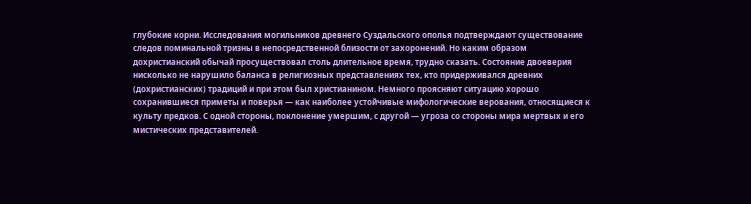глубокие корни. Исследования могильников древнего Суздальского ополья подтверждают существование следов поминальной тризны в непосредственной близости от захоронений. Но каким образом дохристианский обычай просуществовал столь длительное время, трудно сказать. Состояние двоеверия нисколько не нарушило баланса в религиозных представлениях тех, кто придерживался древних (дохристианских) традиций и при этом был христианином. Немного проясняют ситуацию хорошо сохранившиеся приметы и поверья — как наиболее устойчивые мифологические верования, относящиеся к культу предков. С одной стороны, поклонение умершим, с другой — угроза со стороны мира мертвых и его мистических представителей.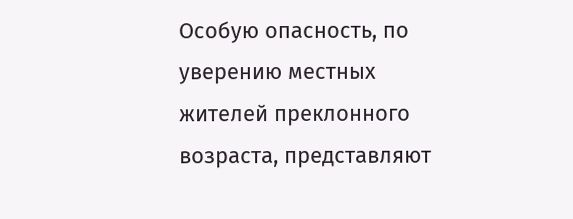Особую опасность, по уверению местных жителей преклонного возраста, представляют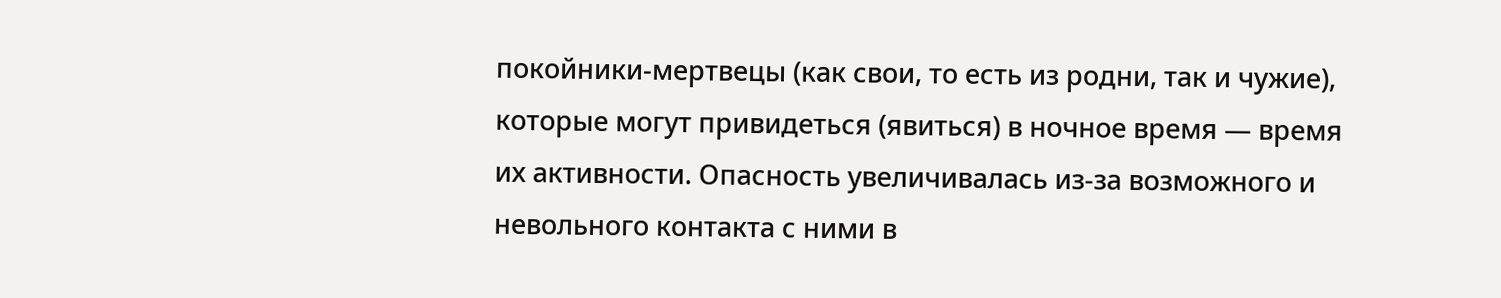покойники-мертвецы (как свои, то есть из родни, так и чужие), которые могут привидеться (явиться) в ночное время — время их активности. Опасность увеличивалась из-за возможного и невольного контакта с ними в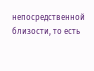непосредственной близости, то есть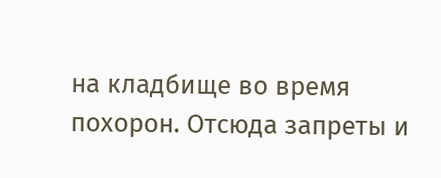на кладбище во время похорон. Отсюда запреты и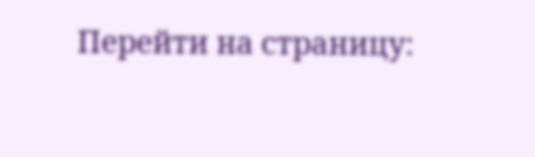Перейти на страницу: